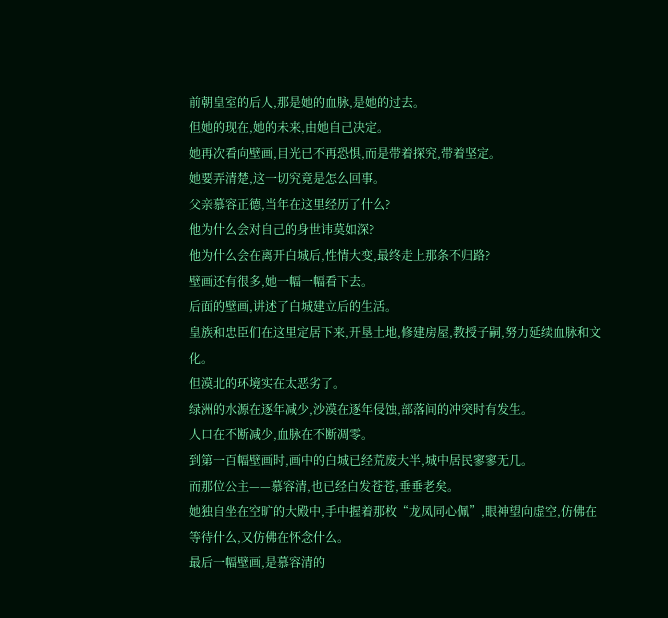前朝皇室的后人,那是她的血脉,是她的过去。
但她的现在,她的未来,由她自己决定。
她再次看向壁画,目光已不再恐惧,而是带着探究,带着坚定。
她要弄清楚,这一切究竟是怎么回事。
父亲慕容正德,当年在这里经历了什么?
他为什么会对自己的身世讳莫如深?
他为什么会在离开白城后,性情大变,最终走上那条不归路?
壁画还有很多,她一幅一幅看下去。
后面的壁画,讲述了白城建立后的生活。
皇族和忠臣们在这里定居下来,开垦土地,修建房屋,教授子嗣,努力延续血脉和文化。
但漠北的环境实在太恶劣了。
绿洲的水源在逐年减少,沙漠在逐年侵蚀,部落间的冲突时有发生。
人口在不断减少,血脉在不断凋零。
到第一百幅壁画时,画中的白城已经荒废大半,城中居民寥寥无几。
而那位公主——慕容清,也已经白发苍苍,垂垂老矣。
她独自坐在空旷的大殿中,手中握着那枚“龙凤同心佩”,眼神望向虚空,仿佛在等待什么,又仿佛在怀念什么。
最后一幅壁画,是慕容清的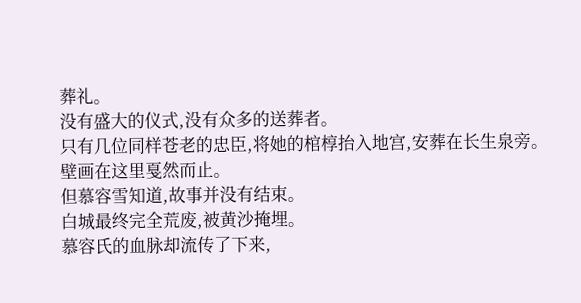葬礼。
没有盛大的仪式,没有众多的送葬者。
只有几位同样苍老的忠臣,将她的棺椁抬入地宫,安葬在长生泉旁。
壁画在这里戛然而止。
但慕容雪知道,故事并没有结束。
白城最终完全荒废,被黄沙掩埋。
慕容氏的血脉却流传了下来,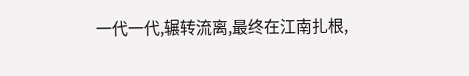一代一代,辗转流离,最终在江南扎根,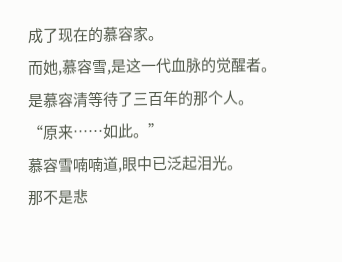成了现在的慕容家。
而她,慕容雪,是这一代血脉的觉醒者。
是慕容清等待了三百年的那个人。
“原来……如此。”
慕容雪喃喃道,眼中已泛起泪光。
那不是悲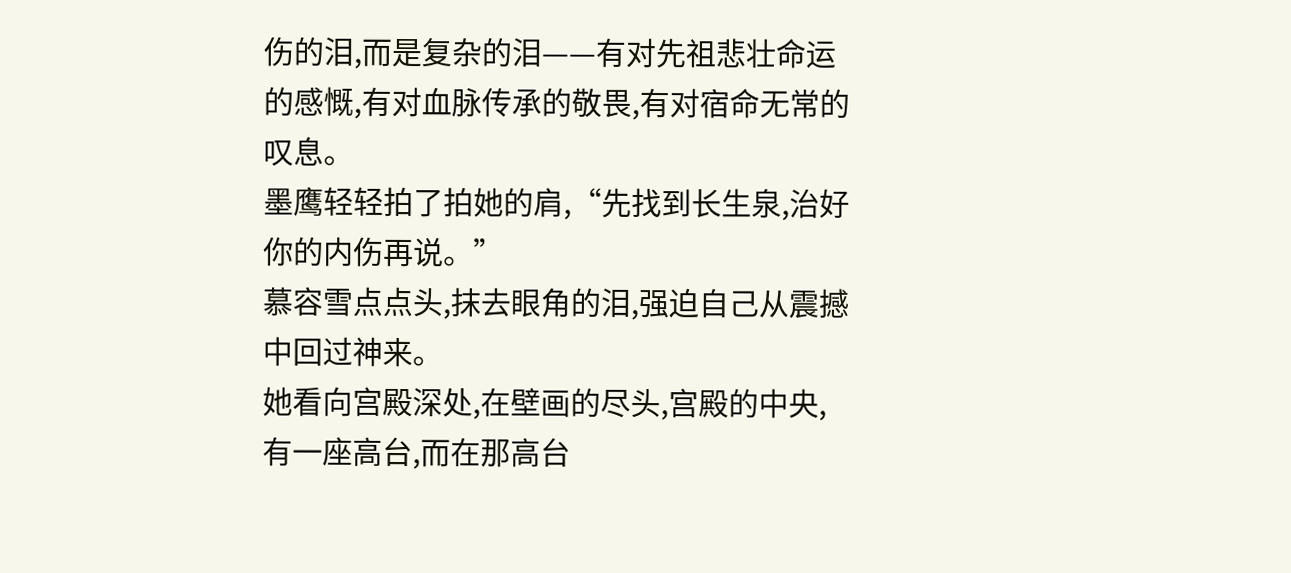伤的泪,而是复杂的泪——有对先祖悲壮命运的感慨,有对血脉传承的敬畏,有对宿命无常的叹息。
墨鹰轻轻拍了拍她的肩,“先找到长生泉,治好你的内伤再说。”
慕容雪点点头,抹去眼角的泪,强迫自己从震撼中回过神来。
她看向宫殿深处,在壁画的尽头,宫殿的中央,有一座高台,而在那高台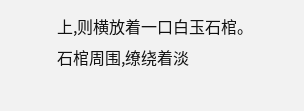上,则横放着一口白玉石棺。
石棺周围,缭绕着淡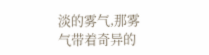淡的雾气,那雾气带着奇异的